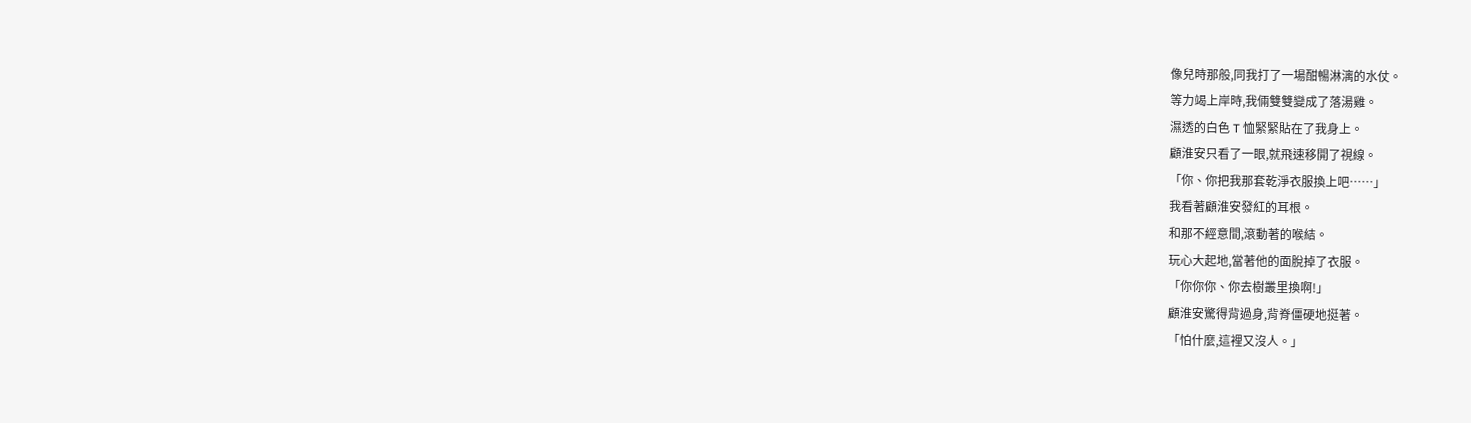像兒時那般,同我打了一場酣暢淋漓的水仗。
等力竭上岸時,我倆雙雙變成了落湯雞。
濕透的白色 T 恤緊緊貼在了我身上。
顧淮安只看了一眼,就飛速移開了視線。
「你、你把我那套乾淨衣服換上吧……」
我看著顧淮安發紅的耳根。
和那不經意間,滾動著的喉結。
玩心大起地,當著他的面脫掉了衣服。
「你你你、你去樹叢里換啊!」
顧淮安驚得背過身,背脊僵硬地挺著。
「怕什麼,這裡又沒人。」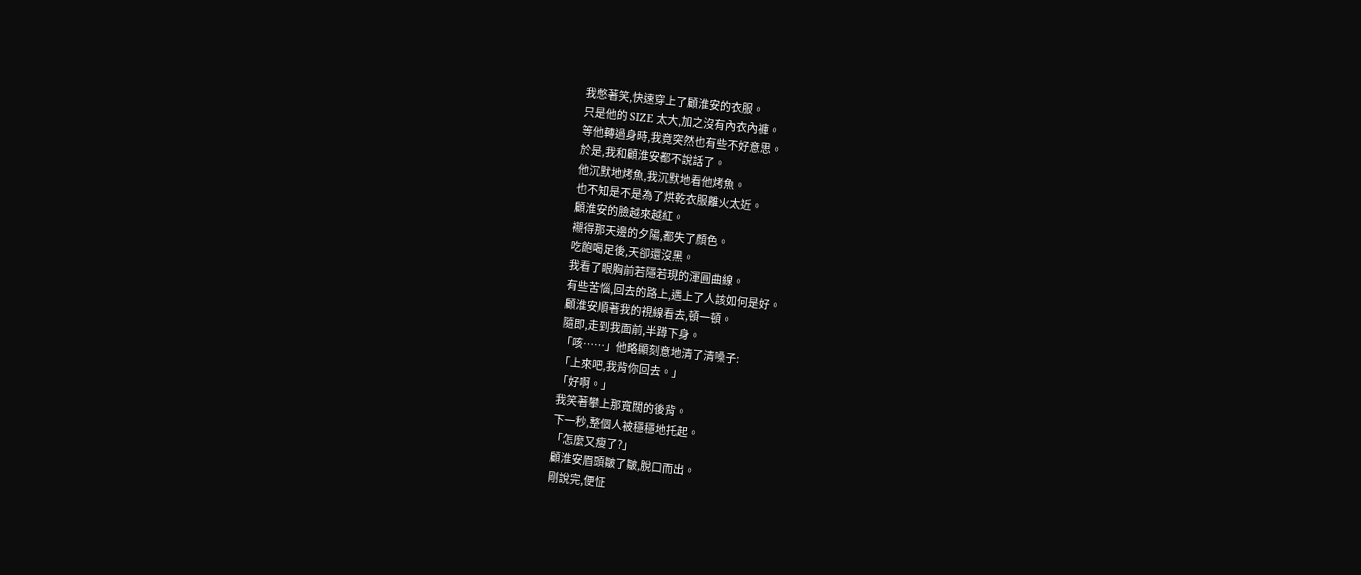我憋著笑,快速穿上了顧淮安的衣服。
只是他的 SIZE 太大,加之沒有內衣內褲。
等他轉過身時,我竟突然也有些不好意思。
於是,我和顧淮安都不說話了。
他沉默地烤魚,我沉默地看他烤魚。
也不知是不是為了烘乾衣服離火太近。
顧淮安的臉越來越紅。
襯得那天邊的夕陽,都失了顏色。
吃飽喝足後,天卻還沒黑。
我看了眼胸前若隱若現的渾圓曲線。
有些苦惱,回去的路上,遇上了人該如何是好。
顧淮安順著我的視線看去,頓一頓。
隨即,走到我面前,半蹲下身。
「咳……」他略顯刻意地清了清嗓子:
「上來吧,我背你回去。」
「好啊。」
我笑著攀上那寬闊的後背。
下一秒,整個人被穩穩地托起。
「怎麼又瘦了?」
顧淮安眉頭皺了皺,脫口而出。
剛說完,便怔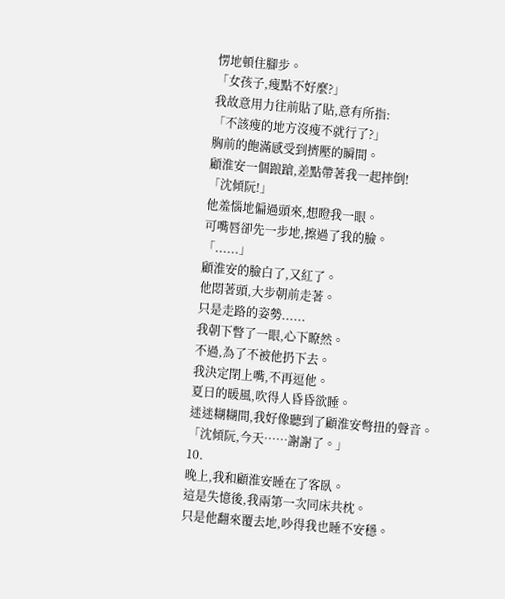愣地頓住腳步。
「女孩子,瘦點不好麼?」
我故意用力往前貼了貼,意有所指:
「不該瘦的地方沒瘦不就行了?」
胸前的飽滿感受到擠壓的瞬間。
顧淮安一個踉蹌,差點帶著我一起摔倒!
「沈傾阮!」
他羞惱地偏過頭來,想瞪我一眼。
可嘴唇卻先一步地,擦過了我的臉。
「......」
顧淮安的臉白了,又紅了。
他悶著頭,大步朝前走著。
只是走路的姿勢......
我朝下瞥了一眼,心下瞭然。
不過,為了不被他扔下去。
我決定閉上嘴,不再逗他。
夏日的暖風,吹得人昏昏欲睡。
迷迷糊糊間,我好像聽到了顧淮安彆扭的聲音。
「沈傾阮,今天……謝謝了。」
10.
晚上,我和顧淮安睡在了客臥。
這是失憶後,我兩第一次同床共枕。
只是他翻來覆去地,吵得我也睡不安穩。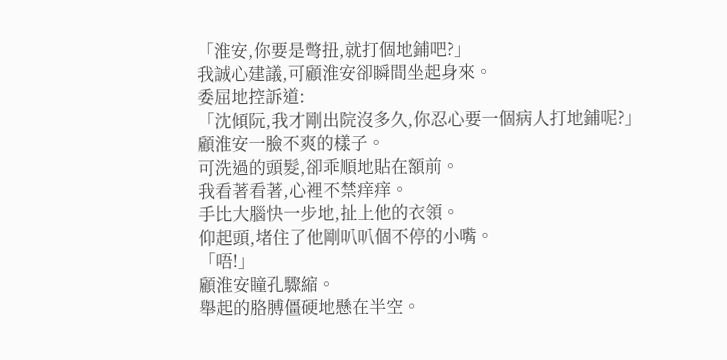「淮安,你要是彆扭,就打個地鋪吧?」
我誠心建議,可顧淮安卻瞬間坐起身來。
委屈地控訴道:
「沈傾阮,我才剛出院沒多久,你忍心要一個病人打地鋪呢?」
顧淮安一臉不爽的樣子。
可洗過的頭髮,卻乖順地貼在額前。
我看著看著,心裡不禁痒痒。
手比大腦快一步地,扯上他的衣領。
仰起頭,堵住了他剛叭叭個不停的小嘴。
「唔!」
顧淮安瞳孔驟縮。
舉起的胳膊僵硬地懸在半空。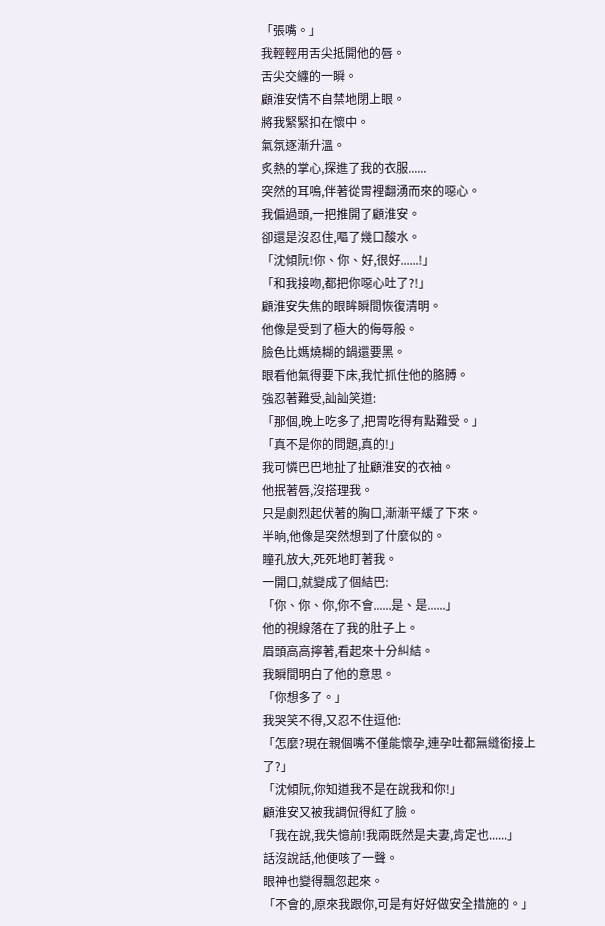「張嘴。」
我輕輕用舌尖抵開他的唇。
舌尖交纏的一瞬。
顧淮安情不自禁地閉上眼。
將我緊緊扣在懷中。
氣氛逐漸升溫。
炙熱的掌心,探進了我的衣服......
突然的耳鳴,伴著從胃裡翻湧而來的噁心。
我偏過頭,一把推開了顧淮安。
卻還是沒忍住,嘔了幾口酸水。
「沈傾阮!你、你、好,很好......!」
「和我接吻,都把你噁心吐了?!」
顧淮安失焦的眼眸瞬間恢復清明。
他像是受到了極大的侮辱般。
臉色比媽燒糊的鍋還要黑。
眼看他氣得要下床,我忙抓住他的胳膊。
強忍著難受,訕訕笑道:
「那個,晚上吃多了,把胃吃得有點難受。」
「真不是你的問題,真的!」
我可憐巴巴地扯了扯顧淮安的衣袖。
他抿著唇,沒搭理我。
只是劇烈起伏著的胸口,漸漸平緩了下來。
半晌,他像是突然想到了什麼似的。
瞳孔放大,死死地盯著我。
一開口,就變成了個結巴:
「你、你、你,你不會......是、是......」
他的視線落在了我的肚子上。
眉頭高高擰著,看起來十分糾結。
我瞬間明白了他的意思。
「你想多了。」
我哭笑不得,又忍不住逗他:
「怎麼?現在親個嘴不僅能懷孕,連孕吐都無縫銜接上了?」
「沈傾阮,你知道我不是在說我和你!」
顧淮安又被我調侃得紅了臉。
「我在說,我失憶前!我兩既然是夫妻,肯定也......」
話沒說話,他便咳了一聲。
眼神也變得飄忽起來。
「不會的,原來我跟你,可是有好好做安全措施的。」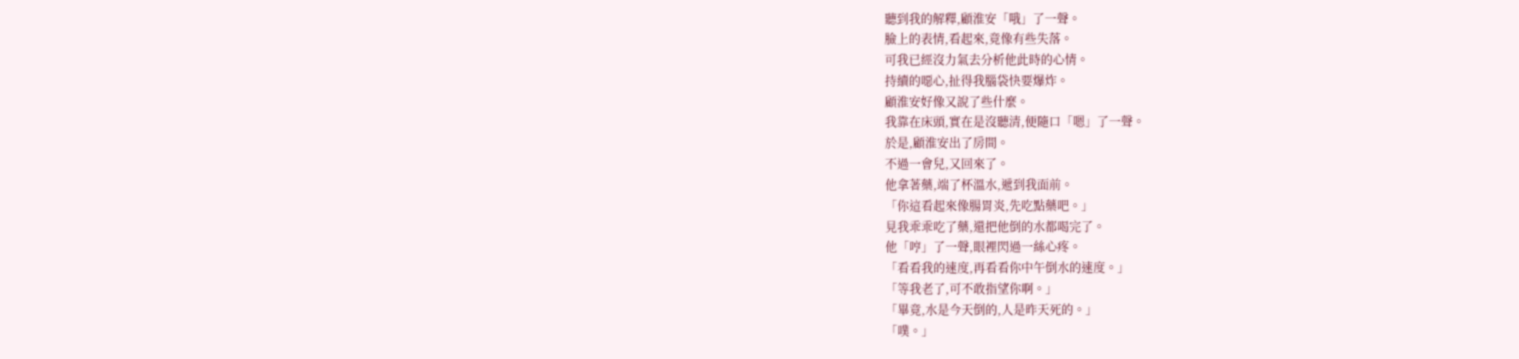聽到我的解釋,顧淮安「哦」了一聲。
臉上的表情,看起來,竟像有些失落。
可我已經沒力氣去分析他此時的心情。
持續的噁心,扯得我腦袋快要爆炸。
顧淮安好像又說了些什麼。
我靠在床頭,實在是沒聽清,便隨口「嗯」了一聲。
於是,顧淮安出了房間。
不過一會兒,又回來了。
他拿著藥,端了杯溫水,遞到我面前。
「你這看起來像腸胃炎,先吃點藥吧。」
見我乖乖吃了藥,還把他倒的水都喝完了。
他「哼」了一聲,眼裡閃過一絲心疼。
「看看我的速度,再看看你中午倒水的速度。」
「等我老了,可不敢指望你啊。」
「畢竟,水是今天倒的,人是昨天死的。」
「噗。」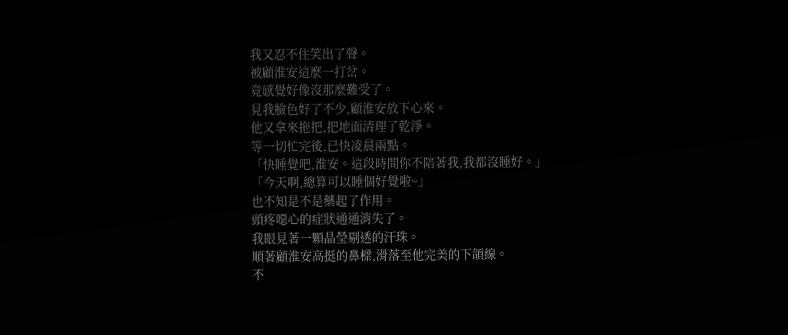我又忍不住笑出了聲。
被顧淮安這麼一打岔。
竟感覺好像沒那麼難受了。
見我臉色好了不少,顧淮安放下心來。
他又拿來拖把,把地面清理了乾淨。
等一切忙完後,已快凌晨兩點。
「快睡覺吧,淮安。這段時間你不陪著我,我都沒睡好。」
「今天啊,總算可以睡個好覺啦~」
也不知是不是藥起了作用。
頭疼噁心的症狀通通消失了。
我眼見著一顆晶瑩剔透的汗珠。
順著顧淮安高挺的鼻樑,滑落至他完美的下頜線。
不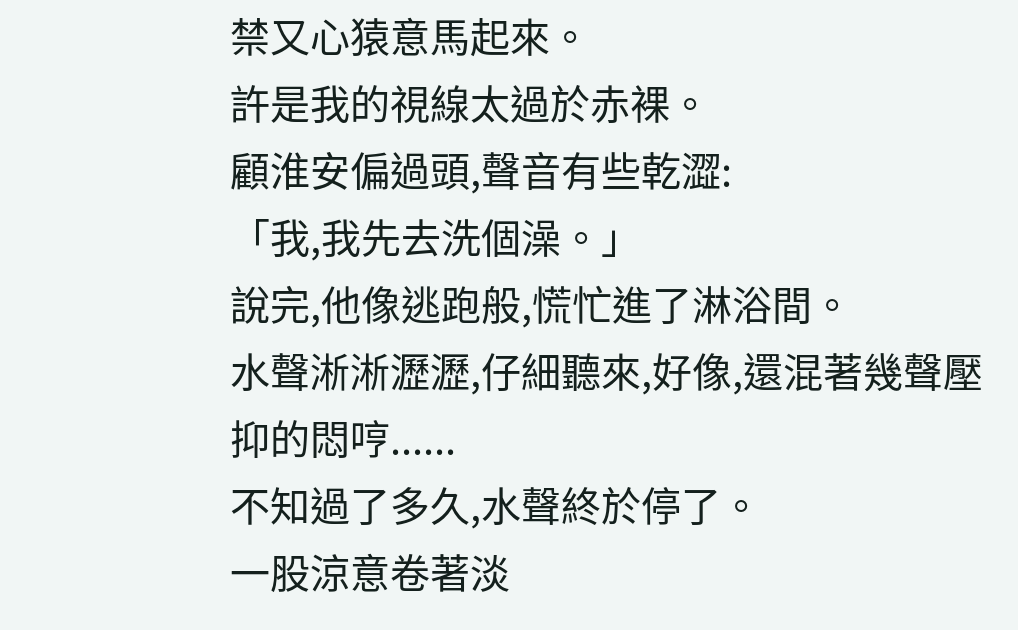禁又心猿意馬起來。
許是我的視線太過於赤裸。
顧淮安偏過頭,聲音有些乾澀:
「我,我先去洗個澡。」
說完,他像逃跑般,慌忙進了淋浴間。
水聲淅淅瀝瀝,仔細聽來,好像,還混著幾聲壓抑的悶哼......
不知過了多久,水聲終於停了。
一股涼意卷著淡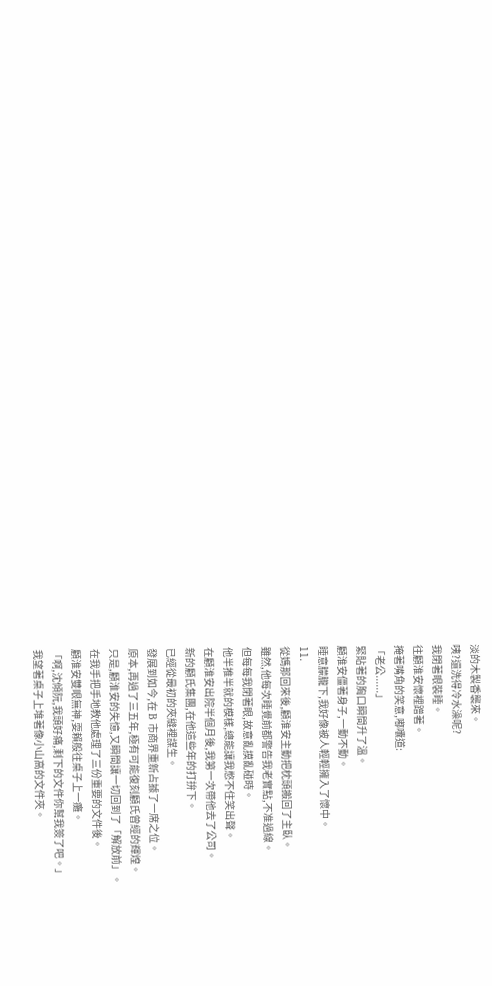淡的木製香襲來。
咦?還洗得冷水澡呢?
我閉著眼裝睡。
往顧淮安懷裡蹭著。
掩著嘴角的笑意,嘟囔道:
「老公......」
緊貼著的胸口瞬間升了溫。
顧淮安僵著身子,一動不動。
睡意朦朧下,我好像被人輕輕擁入了懷中。
11.
從媽那回來後,顧淮安主動把枕頭搬回了主臥。
雖然,他每次睡覺前都警告我老實點,不准過線。
但每每我閉著眼,故意亂摸亂碰時。
他半推半就的模樣,總能讓我憋不住笑出聲。
在顧淮安出院半個月後,我第一次帶他去了公司。
新的顧氏集團,在他這些年的打拚下。
已經從最初的夾縫裡謀生。
發展到如今,在 B 市商界重新占據了一席之位。
原本,再過了三五年,極有可能復刻顧氏曾經的輝煌。
只是,顧淮安的失憶,又瞬間讓一切回到了「解放前」。
在我手把手地教他處理了三份重要的文件後。
顧淮安雙眼無神,耍賴般往桌子上一癱。
「啊,沈傾阮,我頭好痛,剩下的文件你幫我簽了吧。」
我望著桌子上堆著像小山高的文件夾。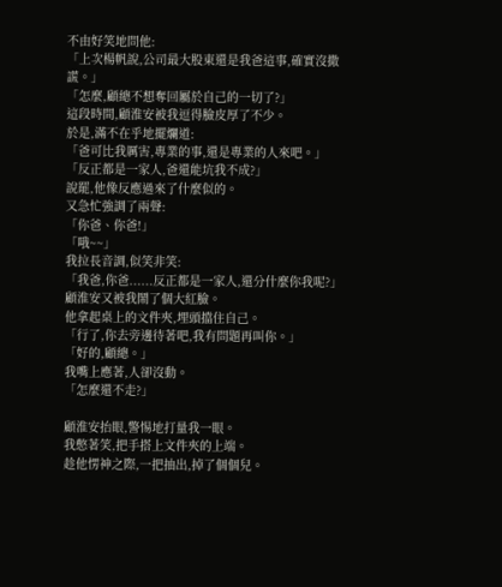不由好笑地問他:
「上次楊帆說,公司最大股東還是我爸這事,確實沒撒謊。」
「怎麼,顧總不想奪回屬於自己的一切了?」
這段時間,顧淮安被我逗得臉皮厚了不少。
於是,滿不在乎地擺爛道:
「爸可比我厲害,專業的事,還是專業的人來吧。」
「反正都是一家人,爸還能坑我不成?」
說罷,他像反應過來了什麼似的。
又急忙強調了兩聲:
「你爸、你爸!」
「哦~~」
我拉長音調,似笑非笑:
「我爸,你爸......反正都是一家人,還分什麼你我呢?」
顧淮安又被我鬧了個大紅臉。
他拿起桌上的文件夾,埋頭擋住自己。
「行了,你去旁邊待著吧,我有問題再叫你。」
「好的,顧總。」
我嘴上應著,人卻沒動。
「怎麼還不走?」

顧淮安抬眼,警惕地打量我一眼。
我憋著笑,把手搭上文件夾的上端。
趁他愣神之際,一把抽出,掉了個個兒。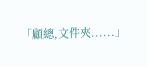「顧總,文件夾......」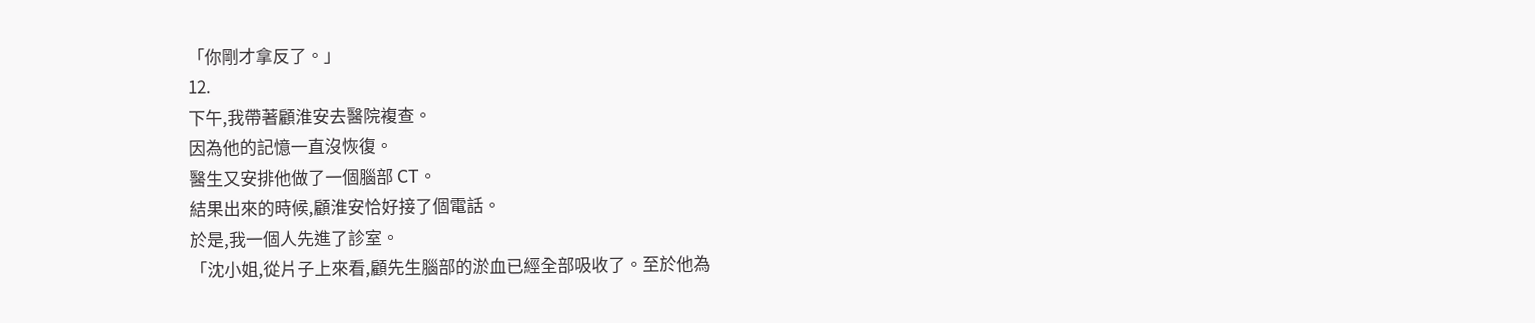「你剛才拿反了。」
12.
下午,我帶著顧淮安去醫院複查。
因為他的記憶一直沒恢復。
醫生又安排他做了一個腦部 CT。
結果出來的時候,顧淮安恰好接了個電話。
於是,我一個人先進了診室。
「沈小姐,從片子上來看,顧先生腦部的淤血已經全部吸收了。至於他為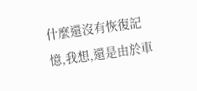什麼還沒有恢復記憶,我想,還是由於車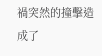禍突然的撞擊造成了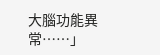大腦功能異常……」